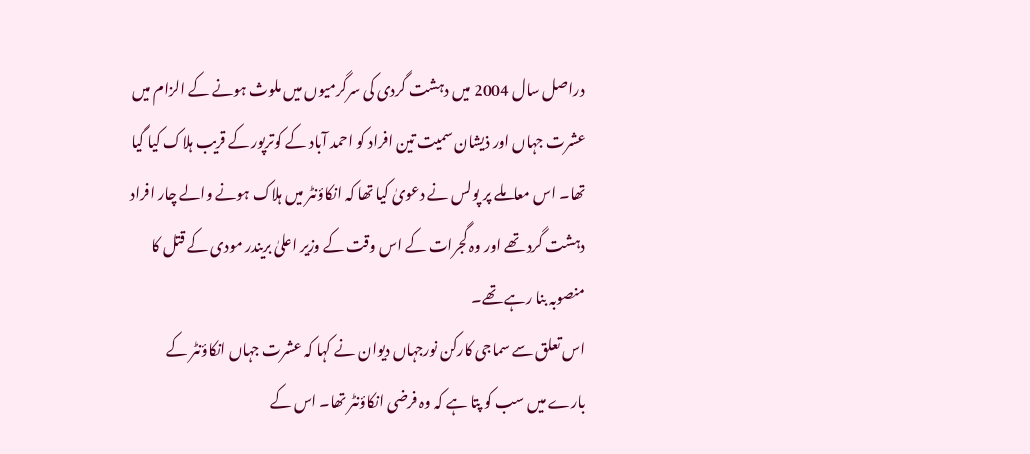دراصل سال 2004 میں دہشت گردی کی سرگرمیوں میں ملوث ہونے کے الزام میں عشرت جہاں اور ذیشان سمیت تین افراد کو احمد آباد کے کوترپور کے قریب ہلاک کیا گیا تھا۔ اس معاملے پر پولس نے دعویٰ کیا تھا کہ انکاؤنٹر میں ہلاک ہونے والے چار افراد دہشت گرد تھے اور وہ گجرات کے اس وقت کے وزیر اعلیٰ بریندر مودی کے قتل کا منصوبہ بنا رہے تھے۔
اس تعلق سے سماجی کارکن نورجہاں دیوان نے کہا کہ عشرت جہاں انکاؤنٹر کے بارے میں سب کو پتا ہے کہ وہ فرضی انکاؤنٹر تھا۔ اس کے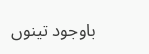باوجود تینوں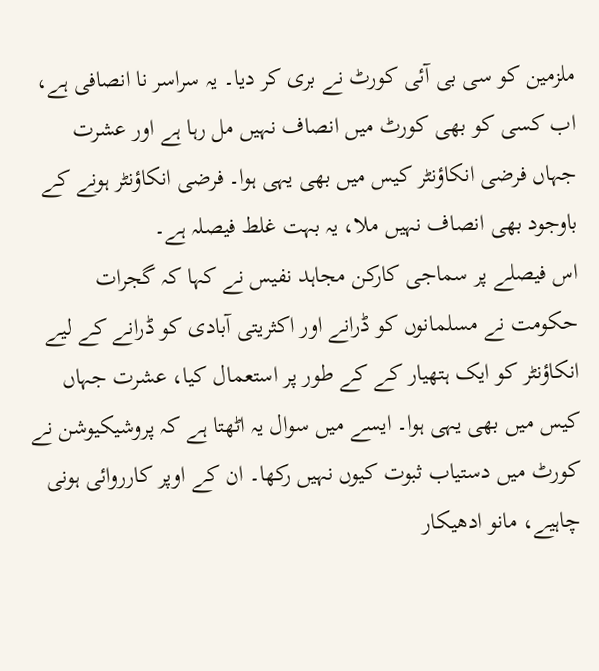ملزمین کو سی بی آئی کورٹ نے بری کر دیا۔ یہ سراسر نا انصافی ہے، اب کسی کو بھی کورٹ میں انصاف نہیں مل رہا ہے اور عشرت جہاں فرضی انکاؤنٹر کیس میں بھی یہی ہوا۔ فرضی انکاؤنٹر ہونے کے باوجود بھی انصاف نہیں ملا، یہ بہت غلط فیصلہ ہے۔
اس فیصلے پر سماجی کارکن مجاہد نفیس نے کہا کہ گجرات حکومت نے مسلمانوں کو ڈرانے اور اکثریتی آبادی کو ڈرانے کے لیے انکاؤنٹر کو ایک ہتھیار کے کے طور پر استعمال کیا، عشرت جہاں کیس میں بھی یہی ہوا۔ ایسے میں سوال یہ اٹھتا ہے کہ پروشیکیوشن نے کورٹ میں دستیاب ثبوت کیوں نہیں رکھا۔ ان کے اوپر کارروائی ہونی چاہیے، مانو ادھیکار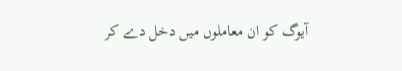آیوگ کو ان معاملوں میں دخل دے کر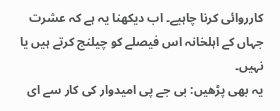کارروائی کرنا چاہیے۔ اب دیکھنا یہ ہے کہ عشرت جہاں کے اہلخانہ اس فیصلے کو چیلنج کرتے ہیں یا نہیں۔
یہ بھی پڑھیں: بی جے پی امیدوار کی کار سے ای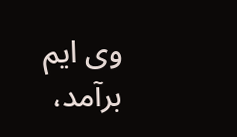وی ایم برآمد،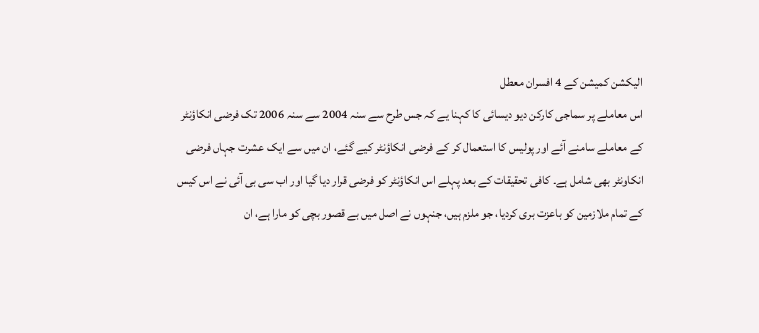الیکشن کمیشن کے 4 افسران معطل
اس معاملے پر سماجی کارکن دیو دیسائی کا کہنا یے کہ جس طرح سے سنہ 2004 سے سنہ 2006 تک فرضی انکاؤنٹر کے معاملے سامنے آئے اور پولیس کا استعمال کر کے فرضی انکاؤنٹر کیے گئے، ان میں سے ایک عشرت جہاں فرضی انکاونٹر بھی شامل ہے۔ کافی تحقیقات کے بعد پہلے اس انکاؤنٹر کو فرضی قرار دیا گیا اور اب سی بی آئی نے اس کیس کے تمام ملازمین کو باعزت بری کردیا، جو ملزم ہیں، جنہوں نے اصل میں بے قصور بچی کو مارا ہے، ان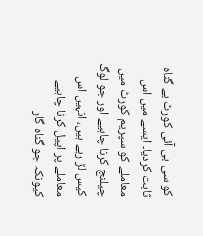کو سی بی آئی کورٹ بے گناہ ثابت کردیا۔ ایسے میں اس معاملے کو سپریم کورٹ میں چیلنج کرنا چاہیے اور جو لوگ کیس لڑ رہے ہیں، انہیں اس معاملے پر اپیل کرنا چاہیے کیونکہ جو گناہ گار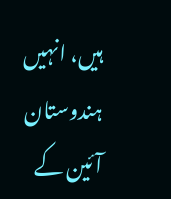ہیں، انہیں ہندوستان آئین کے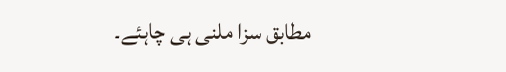مطابق سزا ملنی ہی چاہئے۔